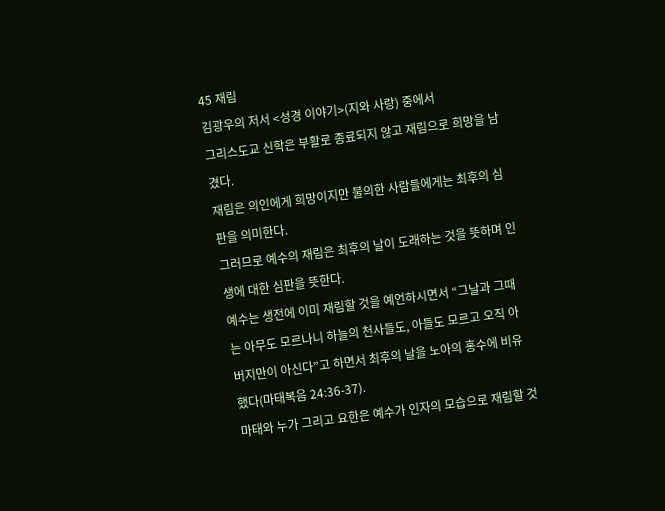45 재림
김광우의 저서 <성경 이야기>(지와 사랑) 중에서
그리스도교 신학은 부활로 종료되지 않고 재림으로 희망을 남겼다.
재림은 의인에게 희망이지만 불의한 사람들에게는 최후의 심판을 의미한다.
그러므로 예수의 재림은 최후의 날이 도래하는 것을 뜻하며 인생에 대한 심판을 뜻한다.
예수는 생전에 이미 재림할 것을 예언하시면서 “그날과 그때는 아무도 모르나니 하늘의 천사들도, 아들도 모르고 오직 아버지만이 아신다”고 하면서 최후의 날을 노아의 홍수에 비유했다(마태복음 24:36-37).
마태와 누가 그리고 요한은 예수가 인자의 모습으로 재림할 것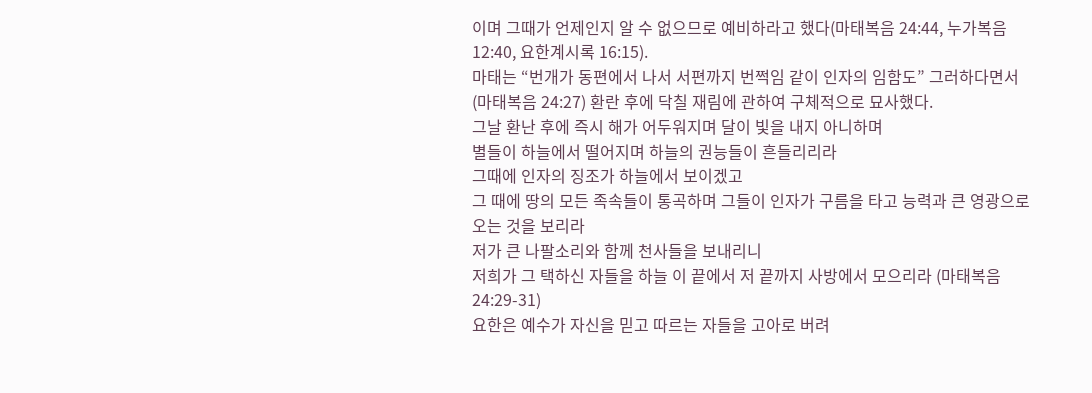이며 그때가 언제인지 알 수 없으므로 예비하라고 했다(마태복음 24:44, 누가복음 12:40, 요한계시록 16:15).
마태는 “번개가 동편에서 나서 서편까지 번쩍임 같이 인자의 임함도” 그러하다면서(마태복음 24:27) 환란 후에 닥칠 재림에 관하여 구체적으로 묘사했다.
그날 환난 후에 즉시 해가 어두워지며 달이 빛을 내지 아니하며
별들이 하늘에서 떨어지며 하늘의 권능들이 흔들리리라
그때에 인자의 징조가 하늘에서 보이겠고
그 때에 땅의 모든 족속들이 통곡하며 그들이 인자가 구름을 타고 능력과 큰 영광으로 오는 것을 보리라
저가 큰 나팔소리와 함께 천사들을 보내리니
저희가 그 택하신 자들을 하늘 이 끝에서 저 끝까지 사방에서 모으리라 (마태복음 24:29-31)
요한은 예수가 자신을 믿고 따르는 자들을 고아로 버려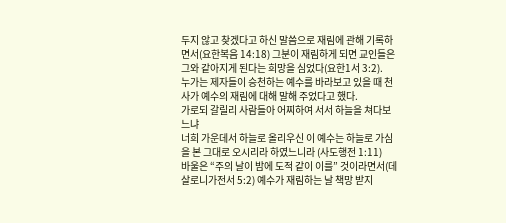두지 않고 찾겠다고 하신 말씀으로 재림에 관해 기록하면서(요한복음 14:18) 그분이 재림하게 되면 교인들은 그와 같아지게 된다는 희망을 심었다(요한1서 3:2).
누가는 제자들이 승천하는 예수를 바라보고 있을 때 천사가 예수의 재림에 대해 말해 주었다고 했다.
가로되 갈릴리 사람들아 어찌하여 서서 하늘을 쳐다보느냐
너희 가운데서 하늘로 올리우신 이 예수는 하늘로 가심을 본 그대로 오시리라 하였느니라 (사도행전 1:11)
바울은 “주의 날이 밤에 도적 같이 이를” 것이라면서(데살로니가전서 5:2) 예수가 재림하는 날 책망 받지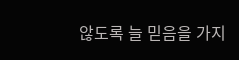않도록 늘 믿음을 가지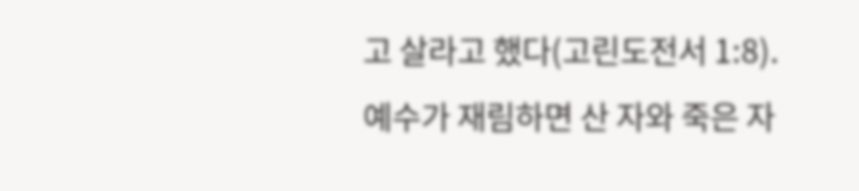고 살라고 했다(고린도전서 1:8).
예수가 재림하면 산 자와 죽은 자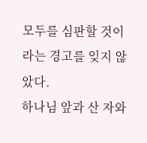모두를 심판할 것이라는 경고를 잊지 않았다.
하나님 앞과 산 자와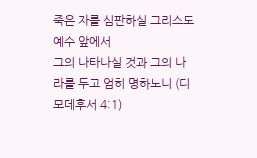죽은 자를 심판하실 그리스도 예수 앞에서
그의 나타나실 것과 그의 나라를 두고 엄히 명하노니 (디모데후서 4:1)